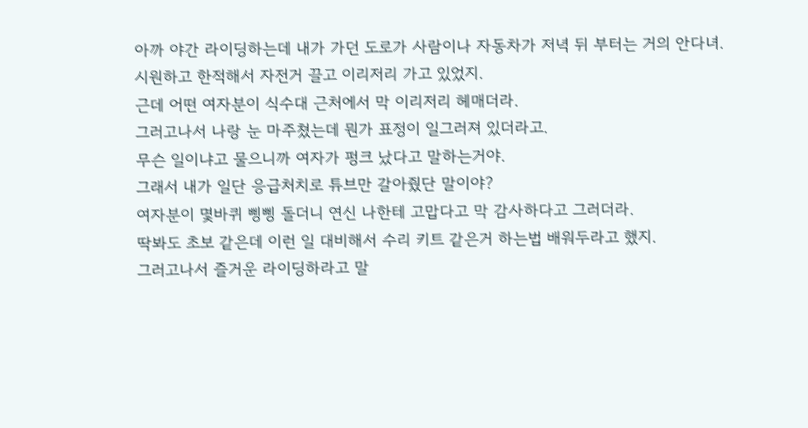아까 야간 라이딩하는데 내가 가던 도로가 사람이나 자동차가 저녁 뒤 부터는 거의 안다녀.
시원하고 한적해서 자전거 끌고 이리저리 가고 있었지.
근데 어떤 여자분이 식수대 근처에서 막 이리저리 헤매더라.
그러고나서 나랑 눈 마주쳤는데 뭔가 표정이 일그러져 있더라고.
무슨 일이냐고 물으니까 여자가 펑크 났다고 말하는거야.
그래서 내가 일단 응급처치로 튜브만 갈아줬단 말이야?
여자분이 몇바퀴 삥삥 돌더니 연신 나한테 고맙다고 막 감사하다고 그러더라.
딱봐도 초보 같은데 이런 일 대비해서 수리 키트 같은거 하는법 배워두라고 했지.
그러고나서 즐거운 라이딩하라고 말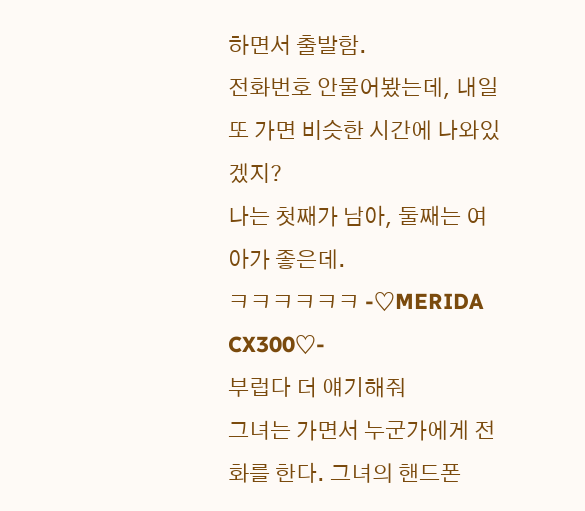하면서 출발함.
전화번호 안물어봤는데, 내일 또 가면 비슷한 시간에 나와있겠지?
나는 첫째가 남아, 둘째는 여아가 좋은데.
ㅋㅋㅋㅋㅋㅋ -♡MERIDA CX300♡-
부럽다 더 얘기해줘
그녀는 가면서 누군가에게 전화를 한다. 그녀의 핸드폰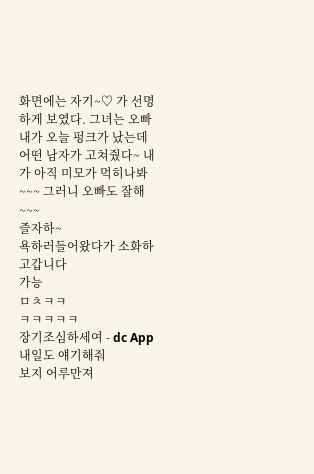화면에는 자기~♡ 가 선명하게 보였다. 그녀는 오빠 내가 오늘 펑크가 났는데 어떤 남자가 고쳐줬다~ 내가 아직 미모가 먹히나봐~~~ 그러니 오빠도 잘해~~~
즐자하~
욕하러들어왔다가 소화하고갑니다
가능
ㅁㅊㅋㅋ
ㅋㅋㅋㅋㅋ
장기조심하세여 - dc App
내일도 얘기해줘
보지 어루만져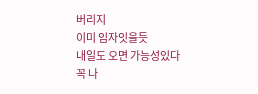버리지
이미 임자잇을듯
내일도 오면 가능성있다 꼭 나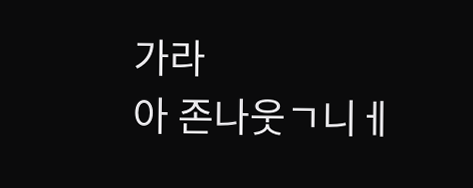가라
아 존나웃ㄱ니ㅔ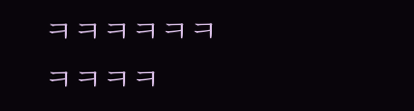ㅋㅋㅋㅋㅋㅋㅋㅋㅋㅋ